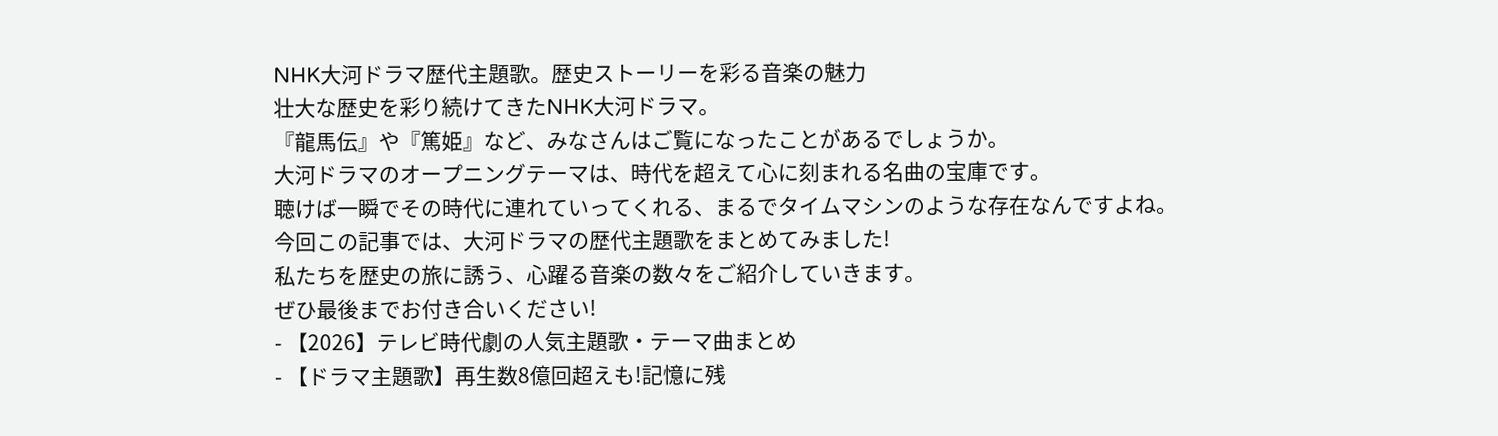NHK大河ドラマ歴代主題歌。歴史ストーリーを彩る音楽の魅力
壮大な歴史を彩り続けてきたNHK大河ドラマ。
『龍馬伝』や『篤姫』など、みなさんはご覧になったことがあるでしょうか。
大河ドラマのオープニングテーマは、時代を超えて心に刻まれる名曲の宝庫です。
聴けば一瞬でその時代に連れていってくれる、まるでタイムマシンのような存在なんですよね。
今回この記事では、大河ドラマの歴代主題歌をまとめてみました!
私たちを歴史の旅に誘う、心躍る音楽の数々をご紹介していきます。
ぜひ最後までお付き合いください!
- 【2026】テレビ時代劇の人気主題歌・テーマ曲まとめ
- 【ドラマ主題歌】再生数8億回超えも!記憶に残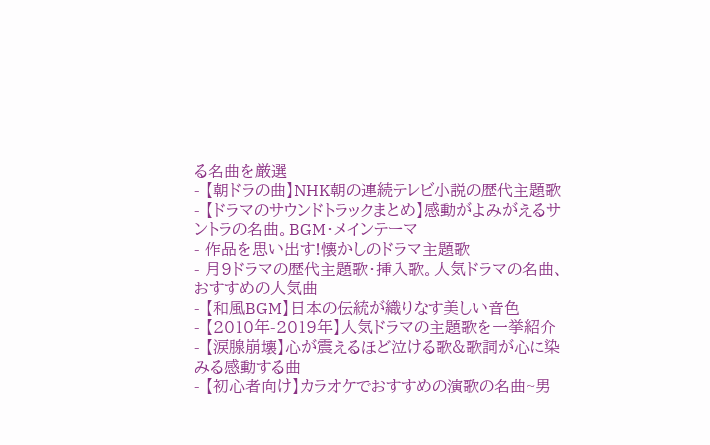る名曲を厳選
- 【朝ドラの曲】NHK朝の連続テレビ小説の歴代主題歌
- 【ドラマのサウンドトラックまとめ】感動がよみがえるサントラの名曲。BGM・メインテーマ
- 作品を思い出す!懐かしのドラマ主題歌
- 月9ドラマの歴代主題歌・挿入歌。人気ドラマの名曲、おすすめの人気曲
- 【和風BGM】日本の伝統が織りなす美しい音色
- 【2010年-2019年】人気ドラマの主題歌を一挙紹介
- 【涙腺崩壊】心が震えるほど泣ける歌&歌詞が心に染みる感動する曲
- 【初心者向け】カラオケでおすすめの演歌の名曲~男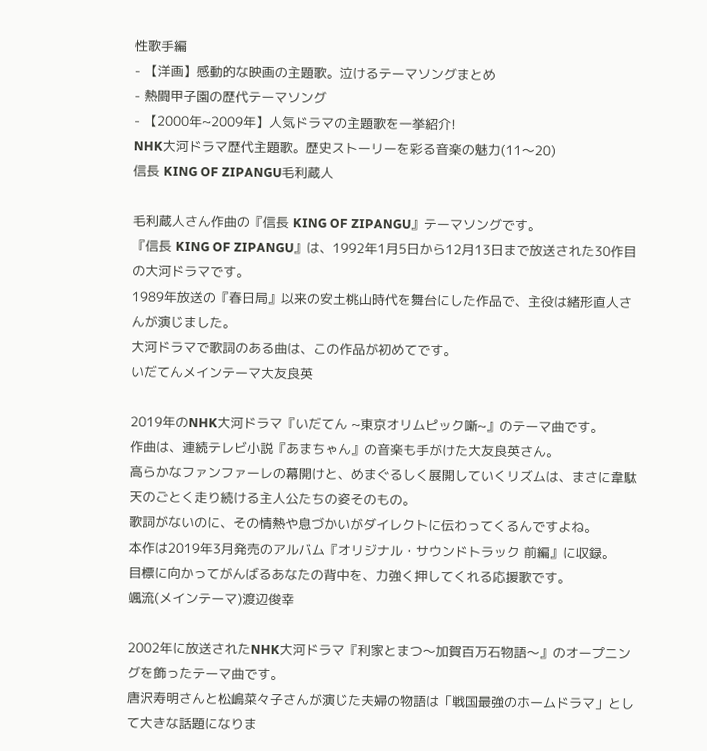性歌手編
- 【洋画】感動的な映画の主題歌。泣けるテーマソングまとめ
- 熱闘甲子園の歴代テーマソング
- 【2000年~2009年】人気ドラマの主題歌を一挙紹介!
NHK大河ドラマ歴代主題歌。歴史ストーリーを彩る音楽の魅力(11〜20)
信長 KING OF ZIPANGU毛利蔵人

毛利蔵人さん作曲の『信長 KING OF ZIPANGU』テーマソングです。
『信長 KING OF ZIPANGU』は、1992年1月5日から12月13日まで放送された30作目の大河ドラマです。
1989年放送の『春日局』以来の安土桃山時代を舞台にした作品で、主役は緒形直人さんが演じました。
大河ドラマで歌詞のある曲は、この作品が初めてです。
いだてんメインテーマ大友良英

2019年のNHK大河ドラマ『いだてん ~東京オリムピック噺~』のテーマ曲です。
作曲は、連続テレビ小説『あまちゃん』の音楽も手がけた大友良英さん。
高らかなファンファーレの幕開けと、めまぐるしく展開していくリズムは、まさに韋駄天のごとく走り続ける主人公たちの姿そのもの。
歌詞がないのに、その情熱や息づかいがダイレクトに伝わってくるんですよね。
本作は2019年3月発売のアルバム『オリジナル・サウンドトラック 前編』に収録。
目標に向かってがんばるあなたの背中を、力強く押してくれる応援歌です。
颯流(メインテーマ)渡辺俊幸

2002年に放送されたNHK大河ドラマ『利家とまつ〜加賀百万石物語〜』のオープニングを飾ったテーマ曲です。
唐沢寿明さんと松嶋菜々子さんが演じた夫婦の物語は「戦国最強のホームドラマ」として大きな話題になりま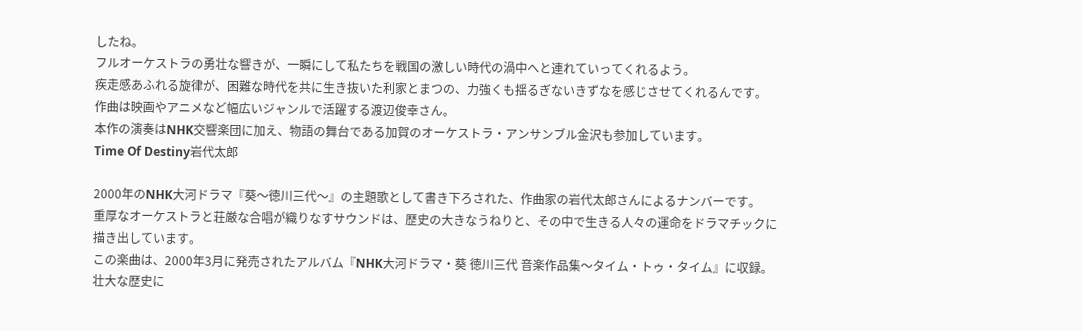したね。
フルオーケストラの勇壮な響きが、一瞬にして私たちを戦国の激しい時代の渦中へと連れていってくれるよう。
疾走感あふれる旋律が、困難な時代を共に生き抜いた利家とまつの、力強くも揺るぎないきずなを感じさせてくれるんです。
作曲は映画やアニメなど幅広いジャンルで活躍する渡辺俊幸さん。
本作の演奏はNHK交響楽団に加え、物語の舞台である加賀のオーケストラ・アンサンブル金沢も参加しています。
Time Of Destiny岩代太郎

2000年のNHK大河ドラマ『葵〜徳川三代〜』の主題歌として書き下ろされた、作曲家の岩代太郎さんによるナンバーです。
重厚なオーケストラと荘厳な合唱が織りなすサウンドは、歴史の大きなうねりと、その中で生きる人々の運命をドラマチックに描き出しています。
この楽曲は、2000年3月に発売されたアルバム『NHK大河ドラマ・葵 徳川三代 音楽作品集〜タイム・トゥ・タイム』に収録。
壮大な歴史に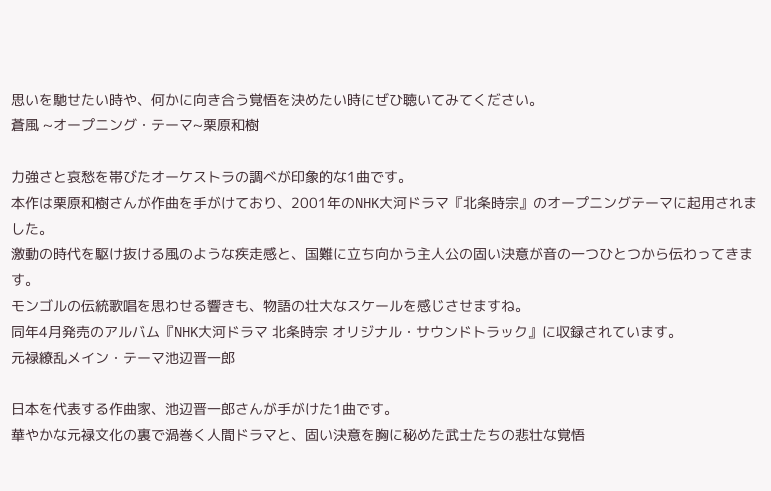思いを馳せたい時や、何かに向き合う覚悟を決めたい時にぜひ聴いてみてください。
蒼風 ~オープニング・テーマ~栗原和樹

力強さと哀愁を帯びたオーケストラの調べが印象的な1曲です。
本作は栗原和樹さんが作曲を手がけており、2001年のNHK大河ドラマ『北条時宗』のオープニングテーマに起用されました。
激動の時代を駆け抜ける風のような疾走感と、国難に立ち向かう主人公の固い決意が音の一つひとつから伝わってきます。
モンゴルの伝統歌唱を思わせる響きも、物語の壮大なスケールを感じさせますね。
同年4月発売のアルバム『NHK大河ドラマ 北条時宗 オリジナル・サウンドトラック』に収録されています。
元禄繚乱メイン・テーマ池辺晋一郎

日本を代表する作曲家、池辺晋一郎さんが手がけた1曲です。
華やかな元禄文化の裏で渦巻く人間ドラマと、固い決意を胸に秘めた武士たちの悲壮な覚悟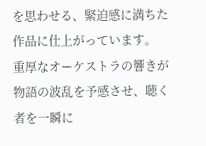を思わせる、緊迫感に満ちた作品に仕上がっています。
重厚なオーケストラの響きが物語の波乱を予感させ、聴く者を一瞬に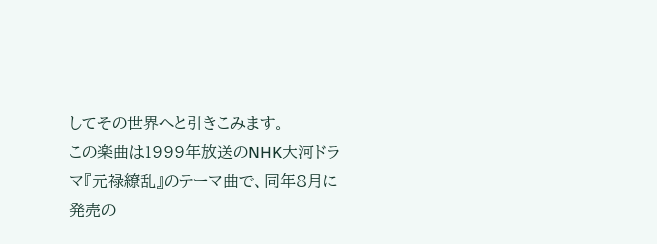してその世界へと引きこみます。
この楽曲は1999年放送のNHK大河ドラマ『元禄繚乱』のテーマ曲で、同年8月に発売の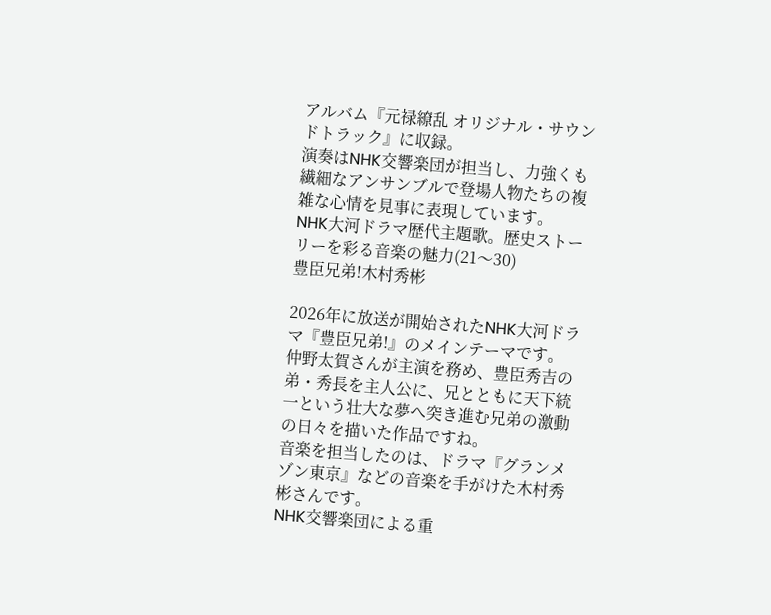アルバム『元禄繚乱 オリジナル・サウンドトラック』に収録。
演奏はNHK交響楽団が担当し、力強くも繊細なアンサンブルで登場人物たちの複雑な心情を見事に表現しています。
NHK大河ドラマ歴代主題歌。歴史ストーリーを彩る音楽の魅力(21〜30)
豊臣兄弟!木村秀彬

2026年に放送が開始されたNHK大河ドラマ『豊臣兄弟!』のメインテーマです。
仲野太賀さんが主演を務め、豊臣秀吉の弟・秀長を主人公に、兄とともに天下統一という壮大な夢へ突き進む兄弟の激動の日々を描いた作品ですね。
音楽を担当したのは、ドラマ『グランメゾン東京』などの音楽を手がけた木村秀彬さんです。
NHK交響楽団による重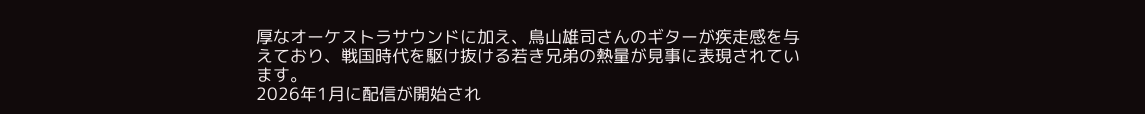厚なオーケストラサウンドに加え、鳥山雄司さんのギターが疾走感を与えており、戦国時代を駆け抜ける若き兄弟の熱量が見事に表現されています。
2026年1月に配信が開始され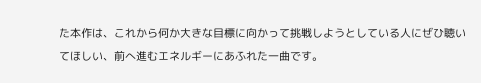た本作は、これから何か大きな目標に向かって挑戦しようとしている人にぜひ聴いてほしい、前へ進むエネルギーにあふれた一曲です。